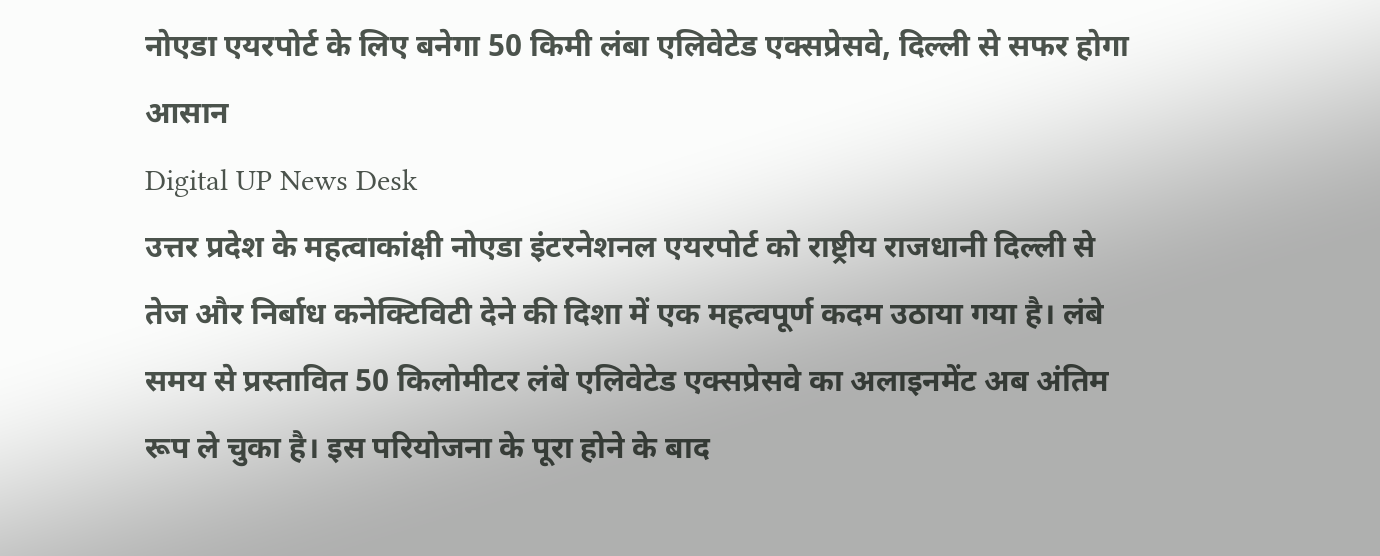नोएडा एयरपोर्ट के लिए बनेगा 50 किमी लंबा एलिवेटेड एक्सप्रेसवे, दिल्ली से सफर होगा आसान
Digital UP News Desk
उत्तर प्रदेश के महत्वाकांक्षी नोएडा इंटरनेशनल एयरपोर्ट को राष्ट्रीय राजधानी दिल्ली से तेज और निर्बाध कनेक्टिविटी देने की दिशा में एक महत्वपूर्ण कदम उठाया गया है। लंबे समय से प्रस्तावित 50 किलोमीटर लंबे एलिवेटेड एक्सप्रेसवे का अलाइनमेंट अब अंतिम रूप ले चुका है। इस परियोजना के पूरा होने के बाद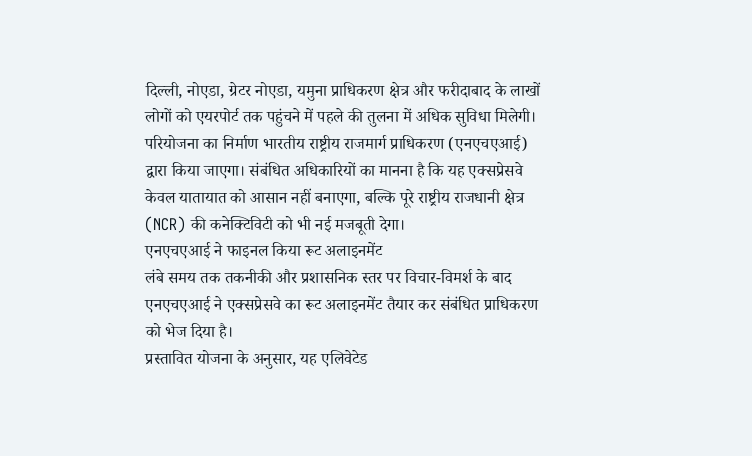दिल्ली, नोएडा, ग्रेटर नोएडा, यमुना प्राधिकरण क्षेत्र और फरीदाबाद के लाखों लोगों को एयरपोर्ट तक पहुंचने में पहले की तुलना में अधिक सुविधा मिलेगी।
परियोजना का निर्माण भारतीय राष्ट्रीय राजमार्ग प्राधिकरण (एनएचएआई) द्वारा किया जाएगा। संबंधित अधिकारियों का मानना है कि यह एक्सप्रेसवे केवल यातायात को आसान नहीं बनाएगा, बल्कि पूरे राष्ट्रीय राजधानी क्षेत्र (NCR) की कनेक्टिविटी को भी नई मजबूती देगा।
एनएचएआई ने फाइनल किया रूट अलाइनमेंट
लंबे समय तक तकनीकी और प्रशासनिक स्तर पर विचार-विमर्श के बाद एनएचएआई ने एक्सप्रेसवे का रूट अलाइनमेंट तैयार कर संबंधित प्राधिकरण को भेज दिया है।
प्रस्तावित योजना के अनुसार, यह एलिवेटेड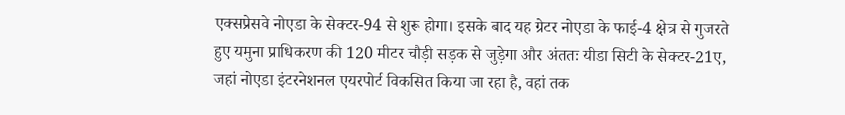एक्सप्रेसवे नोएडा के सेक्टर-94 से शुरू होगा। इसके बाद यह ग्रेटर नोएडा के फाई-4 क्षेत्र से गुजरते हुए यमुना प्राधिकरण की 120 मीटर चौड़ी सड़क से जुड़ेगा और अंततः यीडा सिटी के सेक्टर-21ए, जहां नोएडा इंटरनेशनल एयरपोर्ट विकसित किया जा रहा है, वहां तक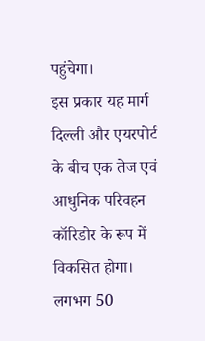पहुंचेगा।
इस प्रकार यह मार्ग दिल्ली और एयरपोर्ट के बीच एक तेज एवं आधुनिक परिवहन कॉरिडोर के रूप में विकसित होगा।
लगभग 50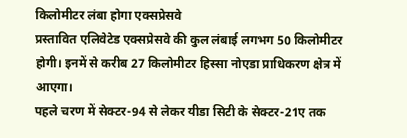किलोमीटर लंबा होगा एक्सप्रेसवे
प्रस्तावित एलिवेटेड एक्सप्रेसवे की कुल लंबाई लगभग 50 किलोमीटर होगी। इनमें से करीब 27 किलोमीटर हिस्सा नोएडा प्राधिकरण क्षेत्र में आएगा।
पहले चरण में सेक्टर-94 से लेकर यीडा सिटी के सेक्टर-21ए तक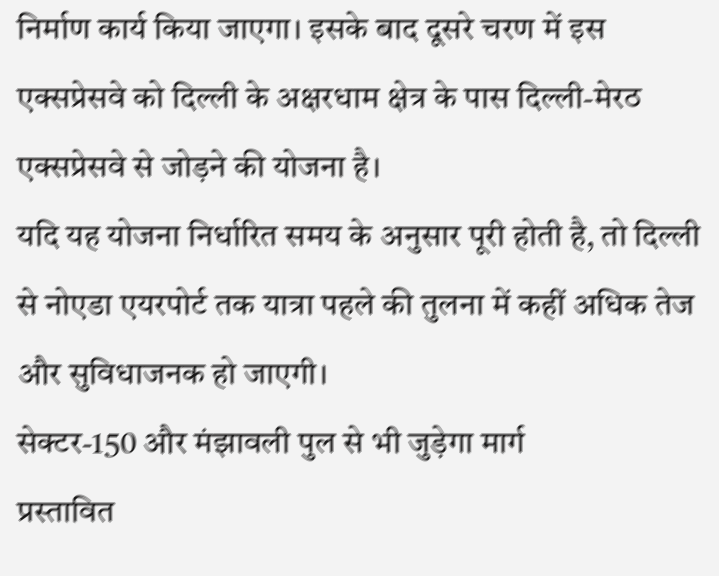निर्माण कार्य किया जाएगा। इसके बाद दूसरे चरण में इस एक्सप्रेसवे को दिल्ली के अक्षरधाम क्षेत्र के पास दिल्ली-मेरठ एक्सप्रेसवे से जोड़ने की योजना है।
यदि यह योजना निर्धारित समय के अनुसार पूरी होती है, तो दिल्ली से नोएडा एयरपोर्ट तक यात्रा पहले की तुलना में कहीं अधिक तेज और सुविधाजनक हो जाएगी।
सेक्टर-150 और मंझावली पुल से भी जुड़ेगा मार्ग
प्रस्तावित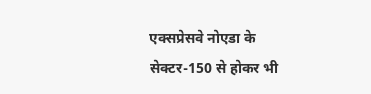एक्सप्रेसवे नोएडा के सेक्टर-150 से होकर भी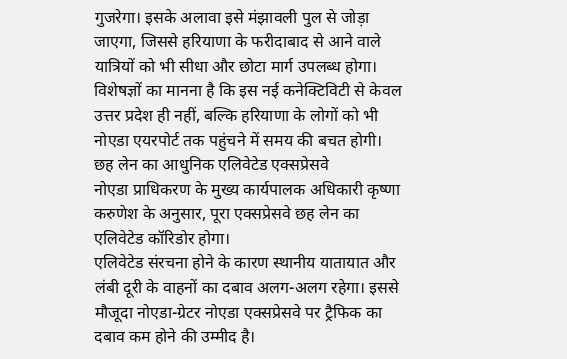गुजरेगा। इसके अलावा इसे मंझावली पुल से जोड़ा जाएगा, जिससे हरियाणा के फरीदाबाद से आने वाले यात्रियों को भी सीधा और छोटा मार्ग उपलब्ध होगा।
विशेषज्ञों का मानना है कि इस नई कनेक्टिविटी से केवल उत्तर प्रदेश ही नहीं, बल्कि हरियाणा के लोगों को भी नोएडा एयरपोर्ट तक पहुंचने में समय की बचत होगी।
छह लेन का आधुनिक एलिवेटेड एक्सप्रेसवे
नोएडा प्राधिकरण के मुख्य कार्यपालक अधिकारी कृष्णा करुणेश के अनुसार, पूरा एक्सप्रेसवे छह लेन का एलिवेटेड कॉरिडोर होगा।
एलिवेटेड संरचना होने के कारण स्थानीय यातायात और लंबी दूरी के वाहनों का दबाव अलग-अलग रहेगा। इससे मौजूदा नोएडा-ग्रेटर नोएडा एक्सप्रेसवे पर ट्रैफिक का दबाव कम होने की उम्मीद है।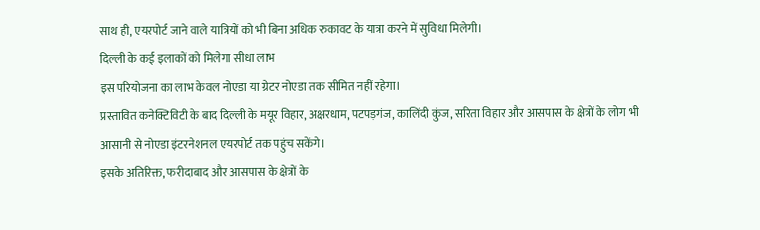साथ ही, एयरपोर्ट जाने वाले यात्रियों को भी बिना अधिक रुकावट के यात्रा करने में सुविधा मिलेगी।
दिल्ली के कई इलाकों को मिलेगा सीधा लाभ
इस परियोजना का लाभ केवल नोएडा या ग्रेटर नोएडा तक सीमित नहीं रहेगा।
प्रस्तावित कनेक्टिविटी के बाद दिल्ली के मयूर विहार, अक्षरधाम, पटपड़गंज, कालिंदी कुंज, सरिता विहार और आसपास के क्षेत्रों के लोग भी आसानी से नोएडा इंटरनेशनल एयरपोर्ट तक पहुंच सकेंगे।
इसके अतिरिक्त, फरीदाबाद और आसपास के क्षेत्रों के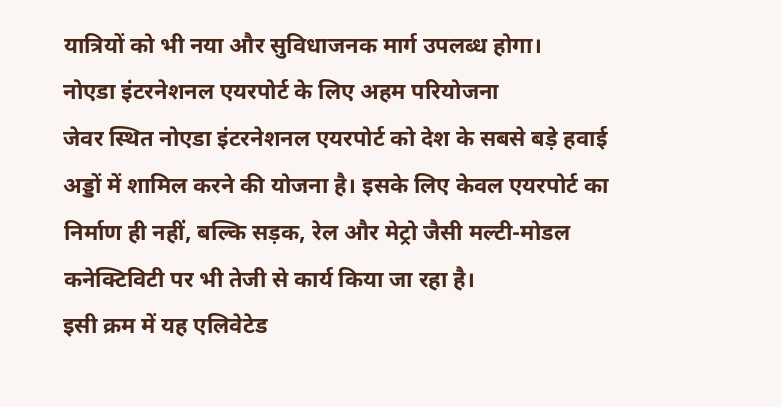यात्रियों को भी नया और सुविधाजनक मार्ग उपलब्ध होगा।
नोएडा इंटरनेशनल एयरपोर्ट के लिए अहम परियोजना
जेवर स्थित नोएडा इंटरनेशनल एयरपोर्ट को देश के सबसे बड़े हवाई अड्डों में शामिल करने की योजना है। इसके लिए केवल एयरपोर्ट का निर्माण ही नहीं, बल्कि सड़क, रेल और मेट्रो जैसी मल्टी-मोडल कनेक्टिविटी पर भी तेजी से कार्य किया जा रहा है।
इसी क्रम में यह एलिवेटेड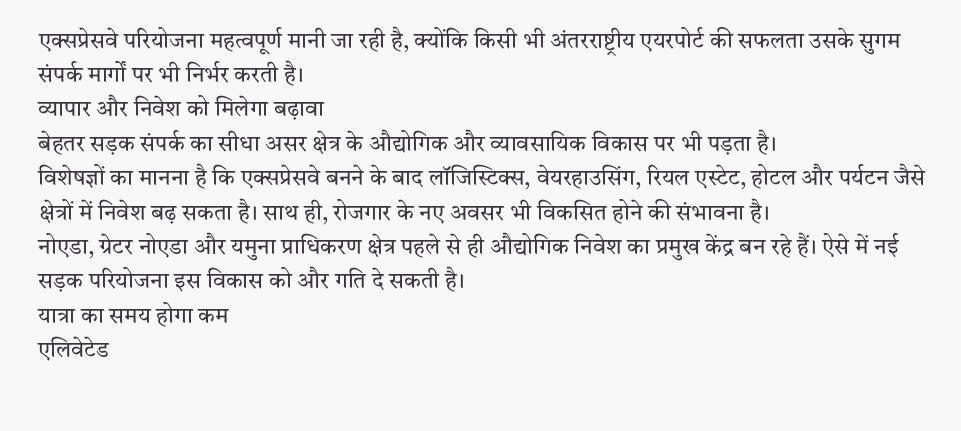एक्सप्रेसवे परियोजना महत्वपूर्ण मानी जा रही है, क्योंकि किसी भी अंतरराष्ट्रीय एयरपोर्ट की सफलता उसके सुगम संपर्क मार्गों पर भी निर्भर करती है।
व्यापार और निवेश को मिलेगा बढ़ावा
बेहतर सड़क संपर्क का सीधा असर क्षेत्र के औद्योगिक और व्यावसायिक विकास पर भी पड़ता है।
विशेषज्ञों का मानना है कि एक्सप्रेसवे बनने के बाद लॉजिस्टिक्स, वेयरहाउसिंग, रियल एस्टेट, होटल और पर्यटन जैसे क्षेत्रों में निवेश बढ़ सकता है। साथ ही, रोजगार के नए अवसर भी विकसित होने की संभावना है।
नोएडा, ग्रेटर नोएडा और यमुना प्राधिकरण क्षेत्र पहले से ही औद्योगिक निवेश का प्रमुख केंद्र बन रहे हैं। ऐसे में नई सड़क परियोजना इस विकास को और गति दे सकती है।
यात्रा का समय होगा कम
एलिवेटेड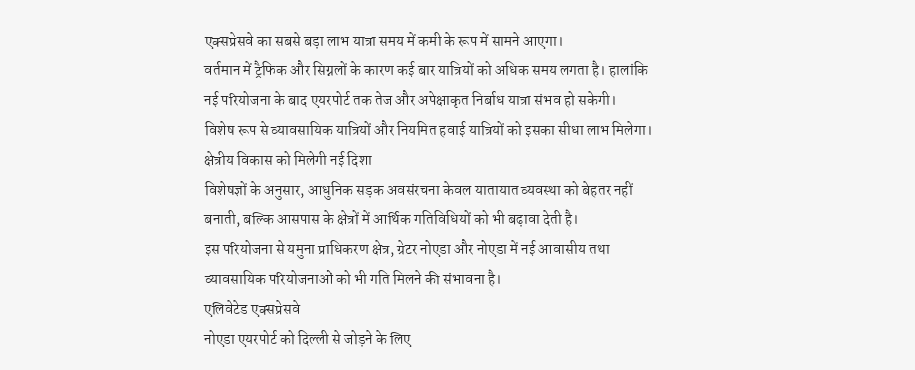एक्सप्रेसवे का सबसे बड़ा लाभ यात्रा समय में कमी के रूप में सामने आएगा।
वर्तमान में ट्रैफिक और सिग्नलों के कारण कई बार यात्रियों को अधिक समय लगता है। हालांकि नई परियोजना के बाद एयरपोर्ट तक तेज और अपेक्षाकृत निर्बाध यात्रा संभव हो सकेगी।
विशेष रूप से व्यावसायिक यात्रियों और नियमित हवाई यात्रियों को इसका सीधा लाभ मिलेगा।
क्षेत्रीय विकास को मिलेगी नई दिशा
विशेषज्ञों के अनुसार, आधुनिक सड़क अवसंरचना केवल यातायात व्यवस्था को बेहतर नहीं बनाती, बल्कि आसपास के क्षेत्रों में आर्थिक गतिविधियों को भी बढ़ावा देती है।
इस परियोजना से यमुना प्राधिकरण क्षेत्र, ग्रेटर नोएडा और नोएडा में नई आवासीय तथा व्यावसायिक परियोजनाओं को भी गति मिलने की संभावना है।
एलिवेटेड एक्सप्रेसवे
नोएडा एयरपोर्ट को दिल्ली से जोड़ने के लिए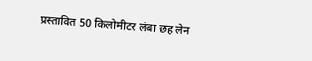प्रस्तावित 50 किलोमीटर लंबा छह लेन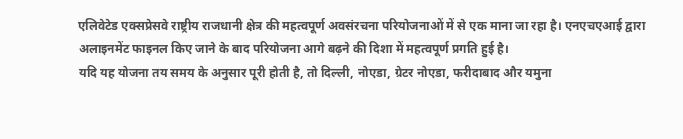एलिवेटेड एक्सप्रेसवे राष्ट्रीय राजधानी क्षेत्र की महत्वपूर्ण अवसंरचना परियोजनाओं में से एक माना जा रहा है। एनएचएआई द्वारा अलाइनमेंट फाइनल किए जाने के बाद परियोजना आगे बढ़ने की दिशा में महत्वपूर्ण प्रगति हुई है।
यदि यह योजना तय समय के अनुसार पूरी होती है, तो दिल्ली, नोएडा, ग्रेटर नोएडा, फरीदाबाद और यमुना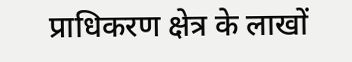प्राधिकरण क्षेत्र के लाखों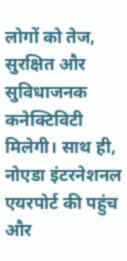लोगों को तेज, सुरक्षित और सुविधाजनक कनेक्टिविटी मिलेगी। साथ ही, नोएडा इंटरनेशनल एयरपोर्ट की पहुंच और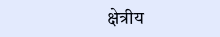क्षेत्रीय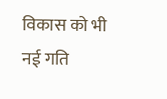विकास को भी नई गति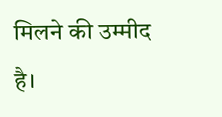मिलने की उम्मीद है।